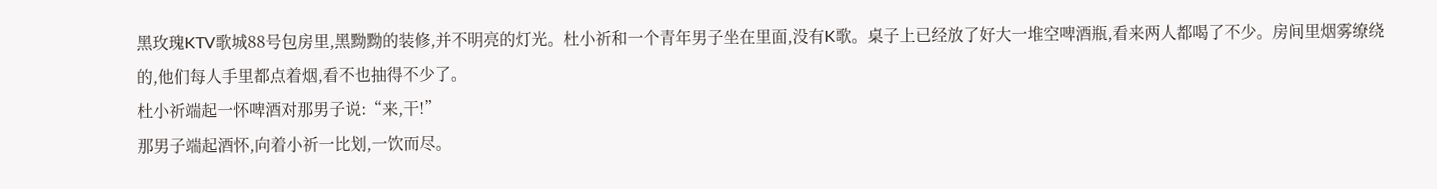黑玫瑰KTV歌城88号包房里,黑黝黝的装修,并不明亮的灯光。杜小祈和一个青年男子坐在里面,没有K歌。桌子上已经放了好大一堆空啤酒瓶,看来两人都喝了不少。房间里烟雾缭绕的,他们每人手里都点着烟,看不也抽得不少了。
杜小祈端起一怀啤酒对那男子说:“来,干!”
那男子端起酒怀,向着小祈一比划,一饮而尽。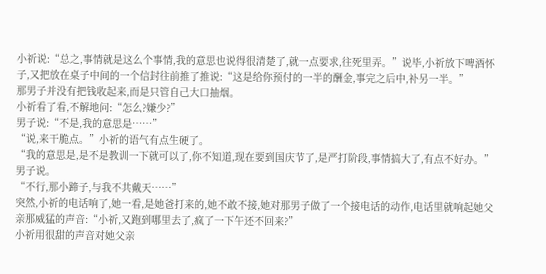小祈说:“总之,事情就是这么个事情,我的意思也说得很清楚了,就一点要求,往死里弄。”说毕,小祈放下啤酒怀子,又把放在桌子中间的一个信封往前推了推说:“这是给你预付的一半的酬金,事完之后中,补另一半。”
那男子并没有把钱收起来,而是只管自己大口抽烟。
小祈看了看,不解地问:“怎么?嫌少?”
男子说:“不是,我的意思是……”
“说,来干脆点。”小祈的语气有点生硬了。
“我的意思是,是不是教训一下就可以了,你不知道,现在要到国庆节了,是严打阶段,事情搞大了,有点不好办。”男子说。
“不行,那小蹄子,与我不共戴天……”
突然,小祈的电话响了,她一看,是她爸打来的,她不敢不接,她对那男子做了一个接电话的动作,电话里就响起她父亲那威猛的声音:“小祈,又跑到哪里去了,疯了一下午还不回来?”
小祈用很甜的声音对她父亲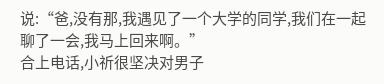说:“爸,没有那,我遇见了一个大学的同学,我们在一起聊了一会,我马上回来啊。”
合上电话,小祈很坚决对男子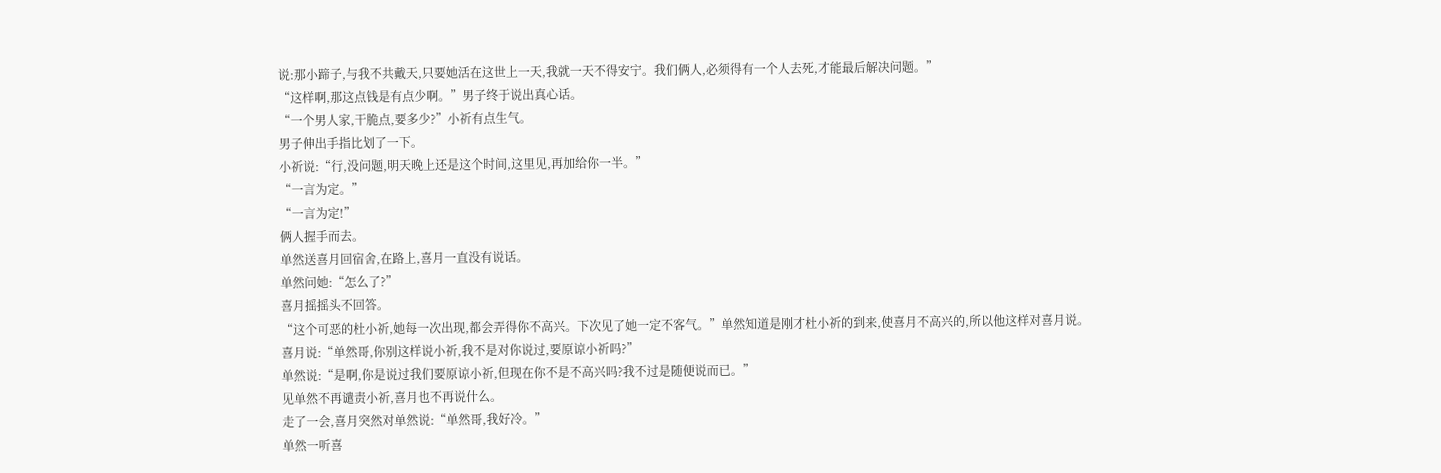说:那小蹄子,与我不共戴天,只要她活在这世上一天,我就一天不得安宁。我们俩人,必须得有一个人去死,才能最后解决问题。”
“这样啊,那这点钱是有点少啊。”男子终于说出真心话。
“一个男人家,干脆点,要多少?”小祈有点生气。
男子伸出手指比划了一下。
小祈说:“行,没问题,明天晚上还是这个时间,这里见,再加给你一半。”
“一言为定。”
“一言为定!”
俩人握手而去。
单然送喜月回宿舍,在路上,喜月一直没有说话。
单然问她:“怎么了?”
喜月摇摇头不回答。
“这个可恶的杜小祈,她每一次出现,都会弄得你不高兴。下次见了她一定不客气。”单然知道是刚才杜小祈的到来,使喜月不高兴的,所以他这样对喜月说。
喜月说:“单然哥,你别这样说小祈,我不是对你说过,要原谅小祈吗?”
单然说:“是啊,你是说过我们要原谅小祈,但现在你不是不高兴吗?我不过是随便说而已。”
见单然不再谴责小祈,喜月也不再说什么。
走了一会,喜月突然对单然说:“单然哥,我好冷。”
单然一听喜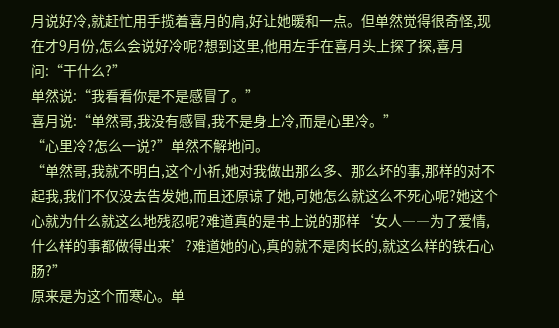月说好冷,就赶忙用手揽着喜月的肩,好让她暖和一点。但单然觉得很奇怪,现在才9月份,怎么会说好冷呢?想到这里,他用左手在喜月头上探了探,喜月问:“干什么?”
单然说:“我看看你是不是感冒了。”
喜月说:“单然哥,我没有感冒,我不是身上冷,而是心里冷。”
“心里冷?怎么一说?”单然不解地问。
“单然哥,我就不明白,这个小祈,她对我做出那么多、那么坏的事,那样的对不起我,我们不仅没去告发她,而且还原谅了她,可她怎么就这么不死心呢?她这个心就为什么就这么地残忍呢?难道真的是书上说的那样‘女人――为了爱情,什么样的事都做得出来’?难道她的心,真的就不是肉长的,就这么样的铁石心肠?”
原来是为这个而寒心。单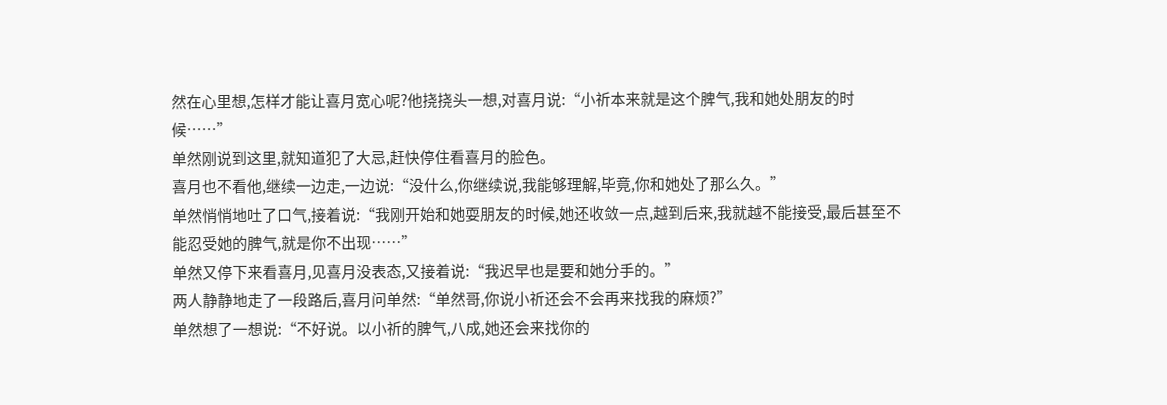然在心里想,怎样才能让喜月宽心呢?他挠挠头一想,对喜月说:“小祈本来就是这个脾气,我和她处朋友的时候……”
单然刚说到这里,就知道犯了大忌,赶快停住看喜月的脸色。
喜月也不看他,继续一边走,一边说:“没什么,你继续说,我能够理解,毕竟,你和她处了那么久。”
单然悄悄地吐了口气,接着说:“我刚开始和她耍朋友的时候,她还收敛一点,越到后来,我就越不能接受,最后甚至不能忍受她的脾气,就是你不出现……”
单然又停下来看喜月,见喜月没表态,又接着说:“我迟早也是要和她分手的。”
两人静静地走了一段路后,喜月问单然:“单然哥,你说小祈还会不会再来找我的麻烦?”
单然想了一想说:“不好说。以小祈的脾气,八成,她还会来找你的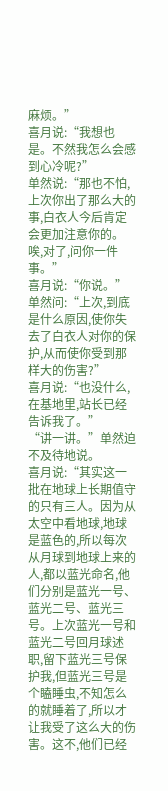麻烦。”
喜月说:“我想也是。不然我怎么会感到心冷呢?”
单然说:“那也不怕,上次你出了那么大的事,白衣人今后肯定会更加注意你的。唉,对了,问你一件事。”
喜月说:“你说。”
单然问:“上次,到底是什么原因,使你失去了白衣人对你的保护,从而使你受到那样大的伤害?”
喜月说:“也没什么,在基地里,站长已经告诉我了。”
“讲一讲。”单然迫不及待地说。
喜月说:“其实这一批在地球上长期值守的只有三人。因为从太空中看地球,地球是蓝色的,所以每次从月球到地球上来的人,都以蓝光命名,他们分别是蓝光一号、蓝光二号、蓝光三号。上次蓝光一号和蓝光二号回月球述职,留下蓝光三号保护我,但蓝光三号是个瞌睡虫,不知怎么的就睡着了,所以才让我受了这么大的伤害。这不,他们已经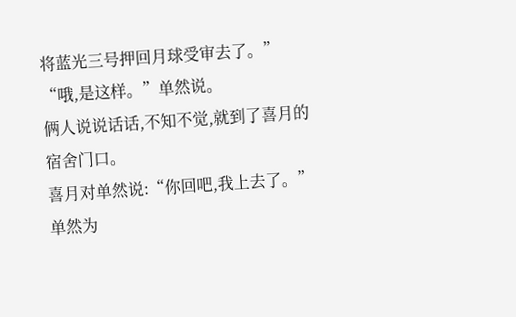将蓝光三号押回月球受审去了。”
“哦,是这样。”单然说。
俩人说说话话,不知不觉,就到了喜月的宿舍门口。
喜月对单然说:“你回吧,我上去了。”
单然为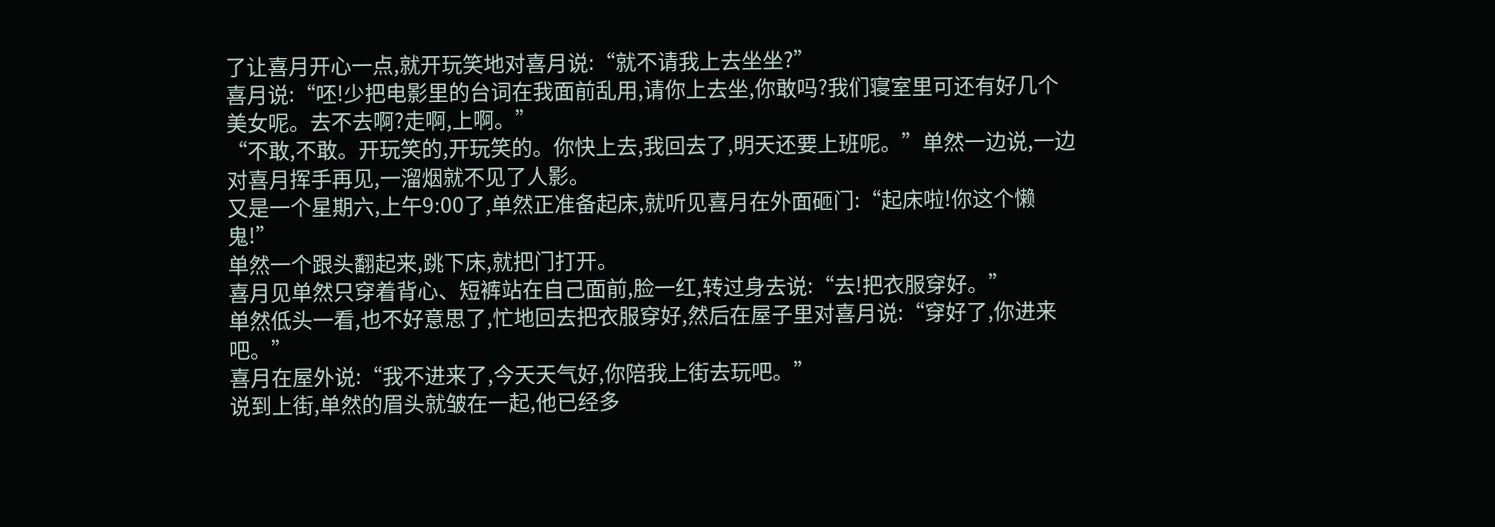了让喜月开心一点,就开玩笑地对喜月说:“就不请我上去坐坐?”
喜月说:“呸!少把电影里的台词在我面前乱用,请你上去坐,你敢吗?我们寝室里可还有好几个美女呢。去不去啊?走啊,上啊。”
“不敢,不敢。开玩笑的,开玩笑的。你快上去,我回去了,明天还要上班呢。”单然一边说,一边对喜月挥手再见,一溜烟就不见了人影。
又是一个星期六,上午9:00了,单然正准备起床,就听见喜月在外面砸门:“起床啦!你这个懒鬼!”
单然一个跟头翻起来,跳下床,就把门打开。
喜月见单然只穿着背心、短裤站在自己面前,脸一红,转过身去说:“去!把衣服穿好。”
单然低头一看,也不好意思了,忙地回去把衣服穿好,然后在屋子里对喜月说:“穿好了,你进来吧。”
喜月在屋外说:“我不进来了,今天天气好,你陪我上街去玩吧。”
说到上街,单然的眉头就皱在一起,他已经多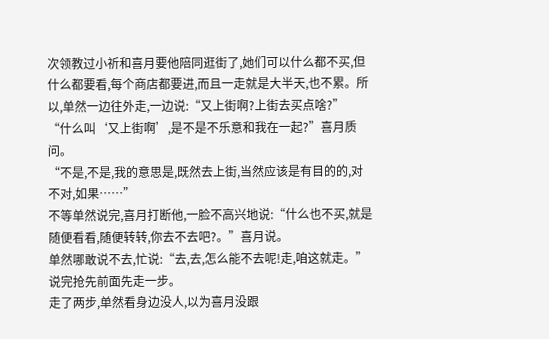次领教过小祈和喜月要他陪同逛街了,她们可以什么都不买,但什么都要看,每个商店都要进,而且一走就是大半天,也不累。所以,单然一边往外走,一边说:“又上街啊?上街去买点啥?”
“什么叫‘又上街啊’,是不是不乐意和我在一起?”喜月质问。
“不是,不是,我的意思是,既然去上街,当然应该是有目的的,对不对,如果……”
不等单然说完,喜月打断他,一脸不高兴地说:“什么也不买,就是随便看看,随便转转,你去不去吧?。”喜月说。
单然哪敢说不去,忙说:“去,去,怎么能不去呢!走,咱这就走。”说完抢先前面先走一步。
走了两步,单然看身边没人,以为喜月没跟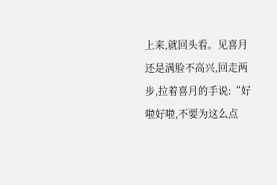上来,就回头看。见喜月还是满脸不高兴,回走两步,拉着喜月的手说:“好啦好啦,不要为这么点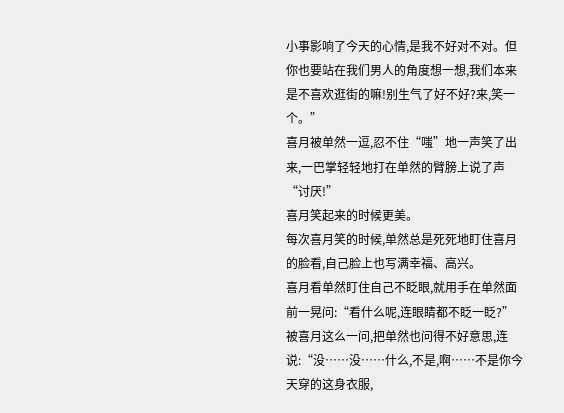小事影响了今天的心情,是我不好对不对。但你也要站在我们男人的角度想一想,我们本来是不喜欢逛街的嘛!别生气了好不好?来,笑一个。”
喜月被单然一逗,忍不住“嗤”地一声笑了出来,一巴掌轻轻地打在单然的臂膀上说了声“讨厌!”
喜月笑起来的时候更美。
每次喜月笑的时候,单然总是死死地盯住喜月的脸看,自己脸上也写满幸福、高兴。
喜月看单然盯住自己不眨眼,就用手在单然面前一晃问:“看什么呢,连眼睛都不眨一眨?”
被喜月这么一问,把单然也问得不好意思,连说:“没……没……什么,不是,啊……不是你今天穿的这身衣服,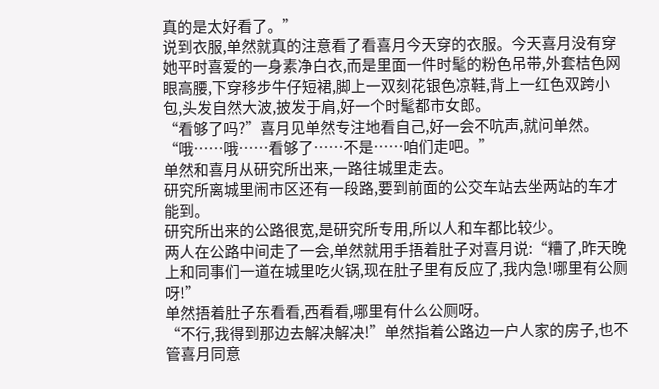真的是太好看了。”
说到衣服,单然就真的注意看了看喜月今天穿的衣服。今天喜月没有穿她平时喜爱的一身素净白衣,而是里面一件时髦的粉色吊带,外套桔色网眼高腰,下穿移步牛仔短裙,脚上一双刻花银色凉鞋,背上一红色双跨小包,头发自然大波,披发于肩,好一个时髦都市女郎。
“看够了吗?”喜月见单然专注地看自己,好一会不吭声,就问单然。
“哦……哦……看够了……不是……咱们走吧。”
单然和喜月从研究所出来,一路往城里走去。
研究所离城里闹市区还有一段路,要到前面的公交车站去坐两站的车才能到。
研究所出来的公路很宽,是研究所专用,所以人和车都比较少。
两人在公路中间走了一会,单然就用手捂着肚子对喜月说:“糟了,昨天晚上和同事们一道在城里吃火锅,现在肚子里有反应了,我内急!哪里有公厕呀!”
单然捂着肚子东看看,西看看,哪里有什么公厕呀。
“不行,我得到那边去解决解决!”单然指着公路边一户人家的房子,也不管喜月同意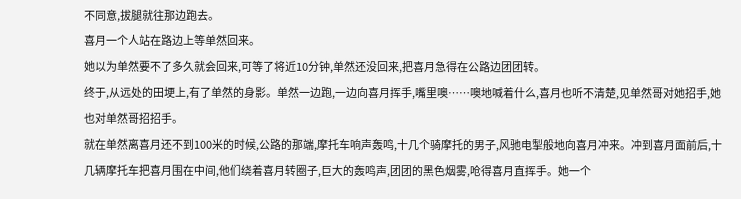不同意,拔腿就往那边跑去。
喜月一个人站在路边上等单然回来。
她以为单然要不了多久就会回来,可等了将近10分钟,单然还没回来,把喜月急得在公路边团团转。
终于,从远处的田埂上,有了单然的身影。单然一边跑,一边向喜月挥手,嘴里噢……噢地喊着什么,喜月也听不清楚,见单然哥对她招手,她也对单然哥招招手。
就在单然离喜月还不到100米的时候,公路的那端,摩托车响声轰鸣,十几个骑摩托的男子,风驰电掣般地向喜月冲来。冲到喜月面前后,十几辆摩托车把喜月围在中间,他们绕着喜月转圈子,巨大的轰鸣声,团团的黑色烟雾,呛得喜月直挥手。她一个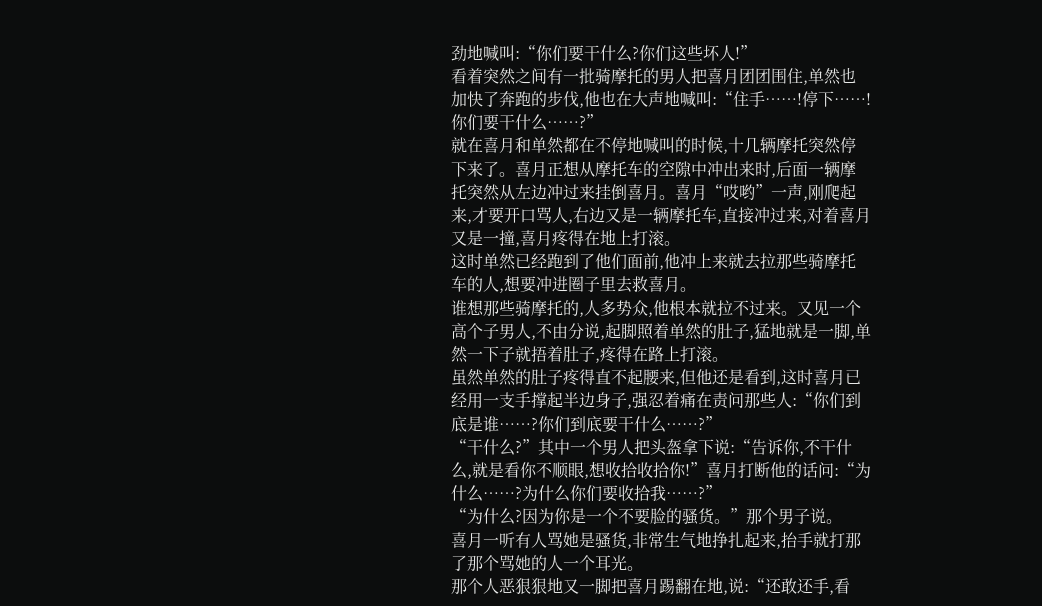劲地喊叫:“你们要干什么?你们这些坏人!”
看着突然之间有一批骑摩托的男人把喜月团团围住,单然也加快了奔跑的步伐,他也在大声地喊叫:“住手……!停下……!你们要干什么……?”
就在喜月和单然都在不停地喊叫的时候,十几辆摩托突然停下来了。喜月正想从摩托车的空隙中冲出来时,后面一辆摩托突然从左边冲过来挂倒喜月。喜月“哎哟”一声,刚爬起来,才要开口骂人,右边又是一辆摩托车,直接冲过来,对着喜月又是一撞,喜月疼得在地上打滚。
这时单然已经跑到了他们面前,他冲上来就去拉那些骑摩托车的人,想要冲进圈子里去救喜月。
谁想那些骑摩托的,人多势众,他根本就拉不过来。又见一个高个子男人,不由分说,起脚照着单然的肚子,猛地就是一脚,单然一下子就捂着肚子,疼得在路上打滚。
虽然单然的肚子疼得直不起腰来,但他还是看到,这时喜月已经用一支手撑起半边身子,强忍着痛在责问那些人:“你们到底是谁……?你们到底要干什么……?”
“干什么?”其中一个男人把头盔拿下说:“告诉你,不干什么,就是看你不顺眼,想收拾收拾你!”喜月打断他的话问:“为什么……?为什么你们要收拾我……?”
“为什么?因为你是一个不要脸的骚货。”那个男子说。
喜月一听有人骂她是骚货,非常生气地挣扎起来,抬手就打那了那个骂她的人一个耳光。
那个人恶狠狠地又一脚把喜月踢翻在地,说:“还敢还手,看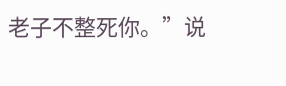老子不整死你。”说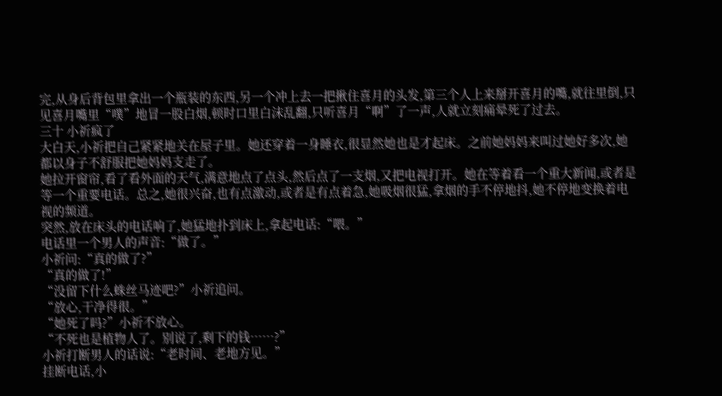完,从身后背包里拿出一个瓶装的东西,另一个冲上去一把揪住喜月的头发,第三个人上来掰开喜月的嘴,就往里倒,只见喜月嘴里“噗”地冒一股白烟,顿时口里白沫乱翻,只听喜月“啊”了一声,人就立刻痛晕死了过去。
三十 小祈疯了
大白天,小祈把自己紧紧地关在屋子里。她还穿着一身睡衣,很显然她也是才起床。之前她妈妈来叫过她好多次,她都以身子不舒服把她妈妈支走了。
她拉开窗帘,看了看外面的天气,满意地点了点头,然后点了一支烟,又把电视打开。她在等着看一个重大新闻,或者是等一个重要电话。总之,她很兴奋,也有点激动,或者是有点着急,她吸烟很猛,拿烟的手不停地抖,她不停地变换着电视的频道。
突然,放在床头的电话响了,她猛地扑到床上,拿起电话:“喂。”
电话里一个男人的声音:“做了。”
小祈问:“真的做了?”
“真的做了!”
“没留下什么蛛丝马迹吧?”小祈追问。
“放心,干净得很。”
“她死了吗?”小祈不放心。
“不死也是植物人了。别说了,剩下的钱……?”
小祈打断男人的话说:“老时间、老地方见。”
挂断电话,小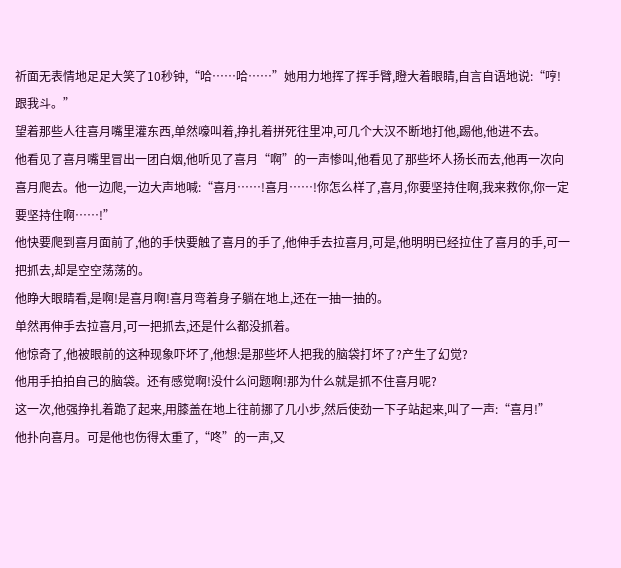祈面无表情地足足大笑了10秒钟,“哈……哈……”她用力地挥了挥手臂,瞪大着眼睛,自言自语地说:“哼!跟我斗。”
望着那些人往喜月嘴里灌东西,单然嚎叫着,挣扎着拼死往里冲,可几个大汉不断地打他,踢他,他进不去。
他看见了喜月嘴里冒出一团白烟,他听见了喜月“啊”的一声惨叫,他看见了那些坏人扬长而去,他再一次向喜月爬去。他一边爬,一边大声地喊:“喜月……!喜月……!你怎么样了,喜月,你要坚持住啊,我来救你,你一定要坚持住啊……!”
他快要爬到喜月面前了,他的手快要触了喜月的手了,他伸手去拉喜月,可是,他明明已经拉住了喜月的手,可一把抓去,却是空空荡荡的。
他睁大眼睛看,是啊!是喜月啊!喜月弯着身子躺在地上,还在一抽一抽的。
单然再伸手去拉喜月,可一把抓去,还是什么都没抓着。
他惊奇了,他被眼前的这种现象吓坏了,他想:是那些坏人把我的脑袋打坏了?产生了幻觉?
他用手拍拍自己的脑袋。还有感觉啊!没什么问题啊!那为什么就是抓不住喜月呢?
这一次,他强挣扎着跪了起来,用膝盖在地上往前挪了几小步,然后使劲一下子站起来,叫了一声:“喜月!”
他扑向喜月。可是他也伤得太重了,“咚”的一声,又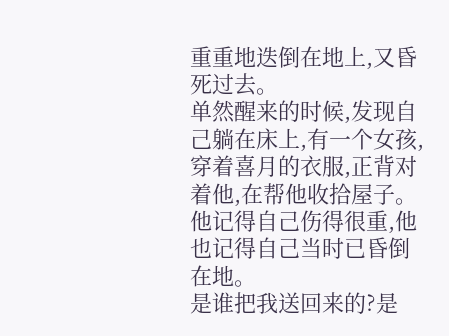重重地迭倒在地上,又昏死过去。
单然醒来的时候,发现自己躺在床上,有一个女孩,穿着喜月的衣服,正背对着他,在帮他收拾屋子。
他记得自己伤得很重,他也记得自己当时已昏倒在地。
是谁把我送回来的?是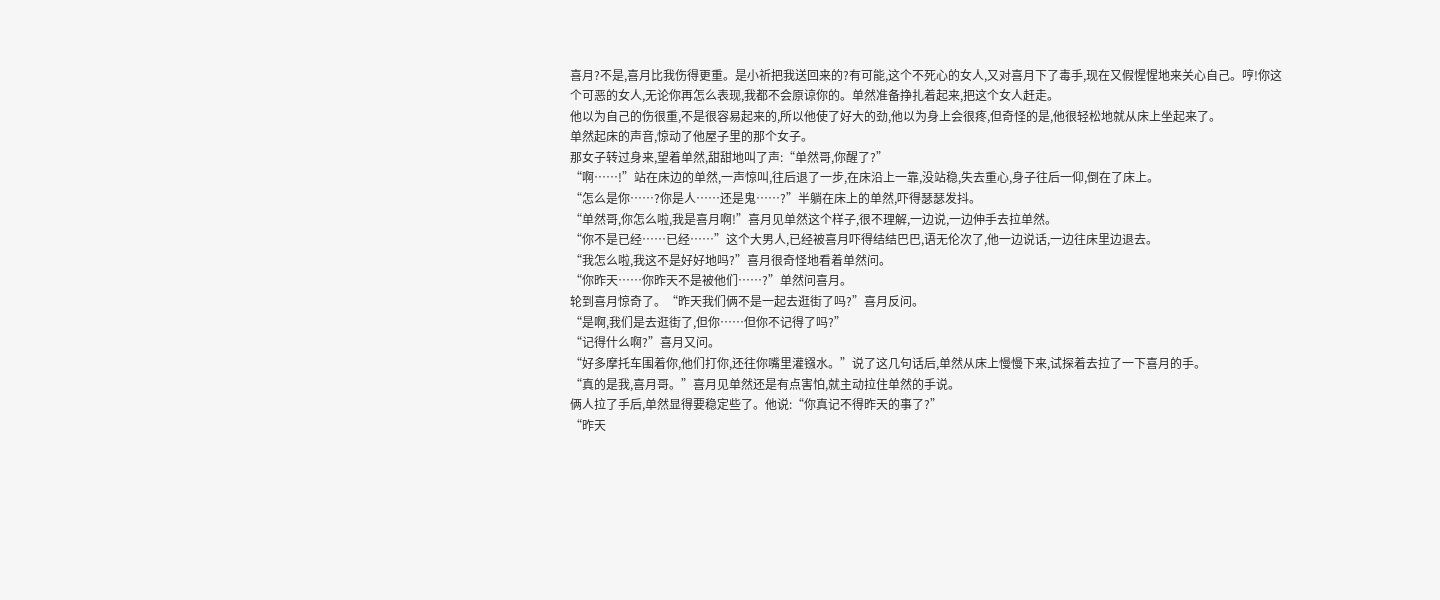喜月?不是,喜月比我伤得更重。是小祈把我送回来的?有可能,这个不死心的女人,又对喜月下了毒手,现在又假惺惺地来关心自己。哼!你这个可恶的女人,无论你再怎么表现,我都不会原谅你的。单然准备挣扎着起来,把这个女人赶走。
他以为自己的伤很重,不是很容易起来的,所以他使了好大的劲,他以为身上会很疼,但奇怪的是,他很轻松地就从床上坐起来了。
单然起床的声音,惊动了他屋子里的那个女子。
那女子转过身来,望着单然,甜甜地叫了声:“单然哥,你醒了?”
“啊……!”站在床边的单然,一声惊叫,往后退了一步,在床沿上一靠,没站稳,失去重心,身子往后一仰,倒在了床上。
“怎么是你……?你是人……还是鬼……?”半躺在床上的单然,吓得瑟瑟发抖。
“单然哥,你怎么啦,我是喜月啊!”喜月见单然这个样子,很不理解,一边说,一边伸手去拉单然。
“你不是已经……已经……”这个大男人,已经被喜月吓得结结巴巴,语无伦次了,他一边说话,一边往床里边退去。
“我怎么啦,我这不是好好地吗?”喜月很奇怪地看着单然问。
“你昨天……你昨天不是被他们……?”单然问喜月。
轮到喜月惊奇了。“昨天我们俩不是一起去逛街了吗?”喜月反问。
“是啊,我们是去逛街了,但你……但你不记得了吗?”
“记得什么啊?”喜月又问。
“好多摩托车围着你,他们打你,还往你嘴里灌镪水。”说了这几句话后,单然从床上慢慢下来,试探着去拉了一下喜月的手。
“真的是我,喜月哥。”喜月见单然还是有点害怕,就主动拉住单然的手说。
俩人拉了手后,单然显得要稳定些了。他说:“你真记不得昨天的事了?”
“昨天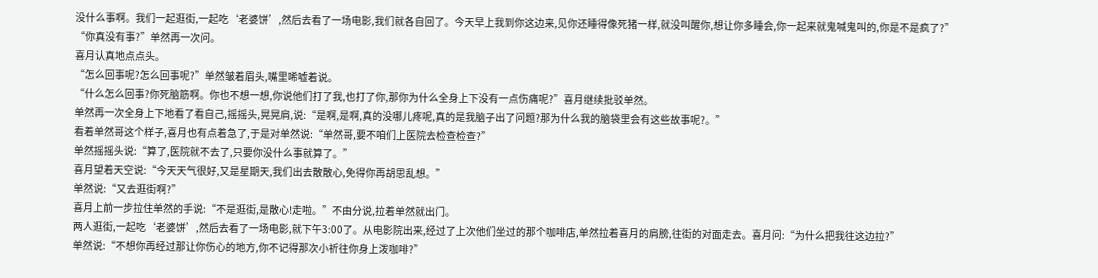没什么事啊。我们一起逛街,一起吃‘老婆饼’,然后去看了一场电影,我们就各自回了。今天早上我到你这边来,见你还睡得像死猪一样,就没叫醒你,想让你多睡会,你一起来就鬼喊鬼叫的,你是不是疯了?”
“你真没有事?”单然再一次问。
喜月认真地点点头。
“怎么回事呢?怎么回事呢?”单然皱着眉头,嘴里唏嘘着说。
“什么怎么回事?你死脑筋啊。你也不想一想,你说他们打了我,也打了你,那你为什么全身上下没有一点伤痛呢?”喜月继续批驳单然。
单然再一次全身上下地看了看自己,摇摇头,晃晃肩,说:“是啊,是啊,真的没哪儿疼呢,真的是我脑子出了问题?那为什么我的脑袋里会有这些故事呢?。”
看着单然哥这个样子,喜月也有点着急了,于是对单然说:“单然哥,要不咱们上医院去检查检查?”
单然摇摇头说:“算了,医院就不去了,只要你没什么事就算了。”
喜月望着天空说:“今天天气很好,又是星期天,我们出去散散心,免得你再胡思乱想。”
单然说:“又去逛街啊?”
喜月上前一步拉住单然的手说:“不是逛街,是散心!走啦。”不由分说,拉着单然就出门。
两人逛街,一起吃‘老婆饼’,然后去看了一场电影,就下午3:00了。从电影院出来,经过了上次他们坐过的那个咖啡店,单然拉着喜月的肩膀,往街的对面走去。喜月问:“为什么把我往这边拉?”
单然说:“不想你再经过那让你伤心的地方,你不记得那次小祈往你身上泼咖啡?”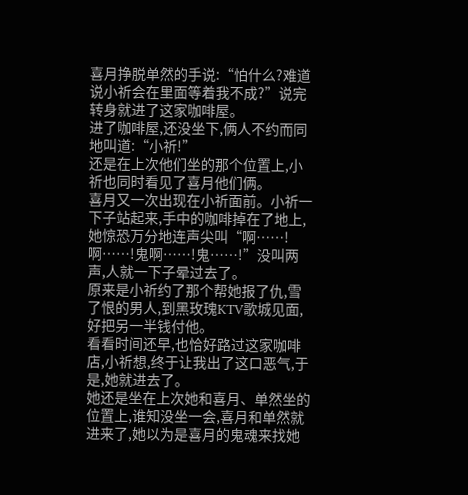喜月挣脱单然的手说:“怕什么?难道说小祈会在里面等着我不成?”说完转身就进了这家咖啡屋。
进了咖啡屋,还没坐下,俩人不约而同地叫道:“小祈!”
还是在上次他们坐的那个位置上,小祈也同时看见了喜月他们俩。
喜月又一次出现在小祈面前。小祈一下子站起来,手中的咖啡掉在了地上,她惊恐万分地连声尖叫“啊……!啊……!鬼啊……!鬼……!”没叫两声,人就一下子晕过去了。
原来是小祈约了那个帮她报了仇,雪了恨的男人,到黑玫瑰KTV歌城见面,好把另一半钱付他。
看看时间还早,也恰好路过这家咖啡店,小祈想,终于让我出了这口恶气,于是,她就进去了。
她还是坐在上次她和喜月、单然坐的位置上,谁知没坐一会,喜月和单然就进来了,她以为是喜月的鬼魂来找她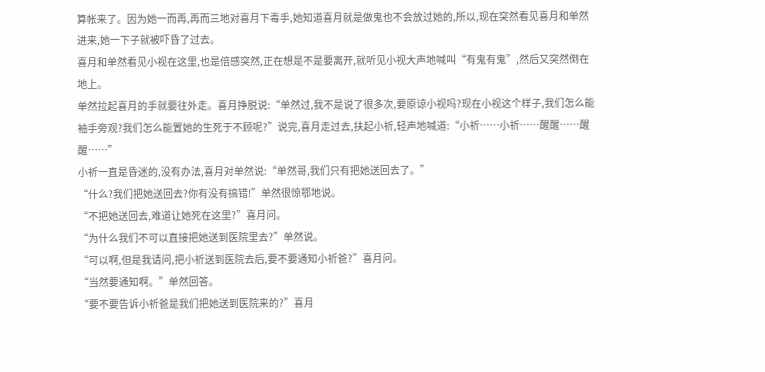算帐来了。因为她一而再,再而三地对喜月下毒手,她知道喜月就是做鬼也不会放过她的,所以,现在突然看见喜月和单然进来,她一下子就被吓昏了过去。
喜月和单然看见小视在这里,也是倍感突然,正在想是不是要离开,就听见小视大声地喊叫“有鬼有鬼”,然后又突然倒在地上。
单然拉起喜月的手就要往外走。喜月挣脱说:“单然过,我不是说了很多次,要原谅小视吗?现在小视这个样子,我们怎么能袖手旁观?我们怎么能置她的生死于不顾呢?”说完,喜月走过去,扶起小祈,轻声地喊道:“小祈……小祈……醒醒……醒醒……”
小祈一直是昏迷的,没有办法,喜月对单然说:“单然哥,我们只有把她送回去了。”
“什么?我们把她送回去?你有没有搞错!”单然很惊鄂地说。
“不把她送回去,难道让她死在这里?”喜月问。
“为什么我们不可以直接把她送到医院里去?”单然说。
“可以啊,但是我请问,把小祈送到医院去后,要不要通知小祈爸?”喜月问。
“当然要通知啊。”单然回答。
“要不要告诉小祈爸是我们把她送到医院来的?”喜月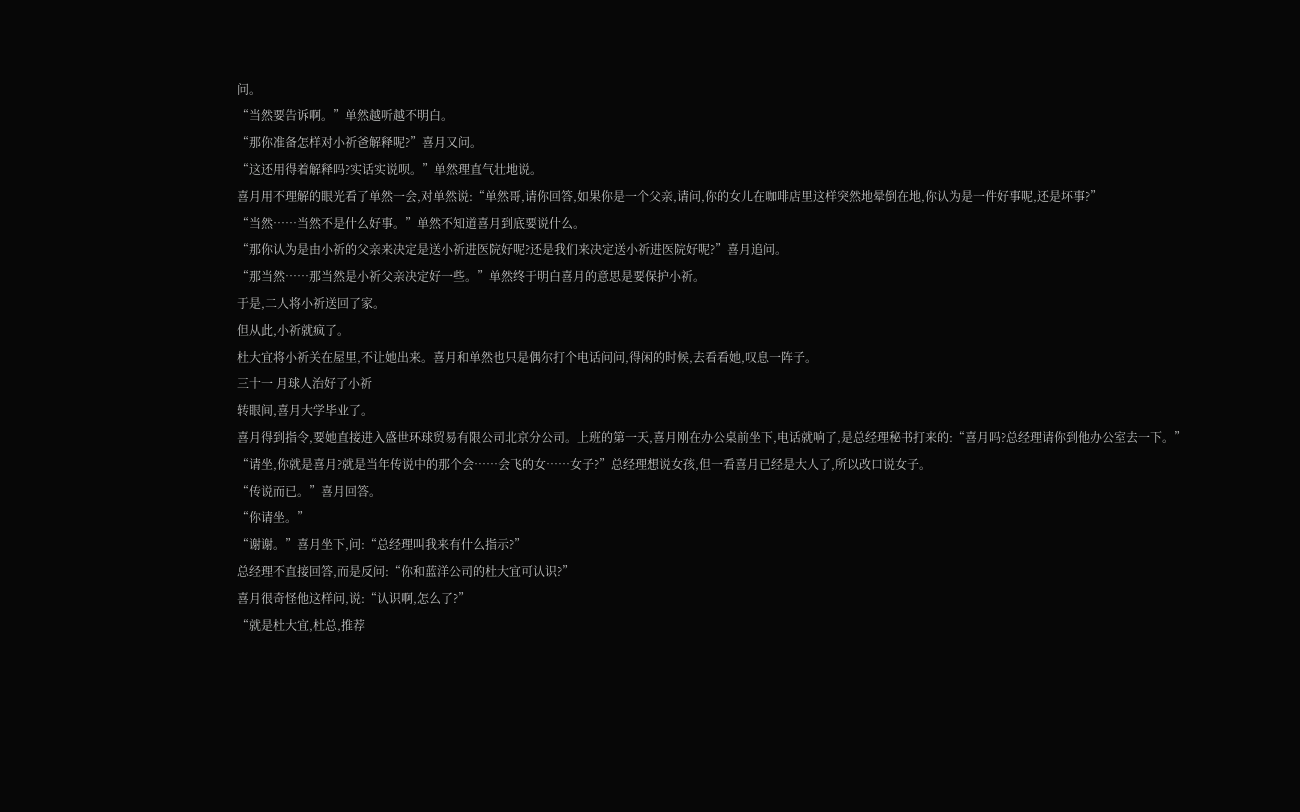问。
“当然要告诉啊。”单然越听越不明白。
“那你准备怎样对小祈爸解释呢?”喜月又问。
“这还用得着解释吗?实话实说呗。”单然理直气壮地说。
喜月用不理解的眼光看了单然一会,对单然说:“单然哥,请你回答,如果你是一个父亲,请问,你的女儿在咖啡店里这样突然地晕倒在地,你认为是一件好事呢,还是坏事?”
“当然……当然不是什么好事。”单然不知道喜月到底要说什么。
“那你认为是由小祈的父亲来决定是送小祈进医院好呢?还是我们来决定送小祈进医院好呢?”喜月追问。
“那当然……那当然是小祈父亲决定好一些。”单然终于明白喜月的意思是要保护小祈。
于是,二人将小祈送回了家。
但从此,小祈就疯了。
杜大宜将小祈关在屋里,不让她出来。喜月和单然也只是偶尔打个电话问问,得闲的时候,去看看她,叹息一阵子。
三十一 月球人治好了小祈
转眼间,喜月大学毕业了。
喜月得到指令,要她直接进入盛世环球贸易有限公司北京分公司。上班的第一天,喜月刚在办公桌前坐下,电话就响了,是总经理秘书打来的:“喜月吗?总经理请你到他办公室去一下。”
“请坐,你就是喜月?就是当年传说中的那个会……会飞的女……女子?”总经理想说女孩,但一看喜月已经是大人了,所以改口说女子。
“传说而已。”喜月回答。
“你请坐。”
“谢谢。”喜月坐下,问:“总经理叫我来有什么指示?”
总经理不直接回答,而是反问:“你和蓝洋公司的杜大宜可认识?”
喜月很奇怪他这样问,说:“认识啊,怎么了?”
“就是杜大宜,杜总,推荐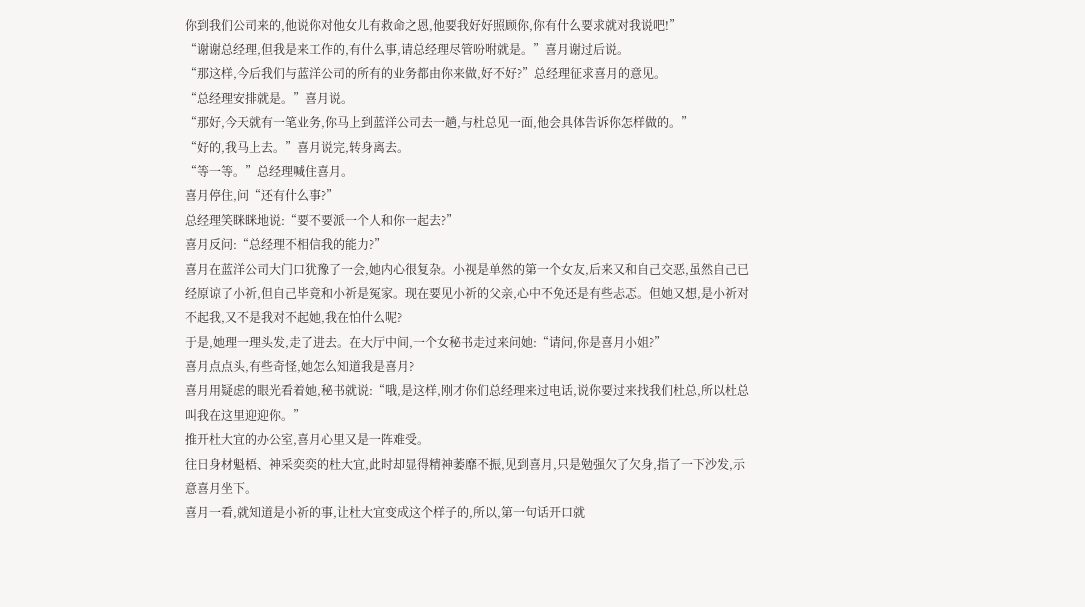你到我们公司来的,他说你对他女儿有救命之恩,他要我好好照顾你,你有什么要求就对我说吧!”
“谢谢总经理,但我是来工作的,有什么事,请总经理尽管吩咐就是。”喜月谢过后说。
“那这样,今后我们与蓝洋公司的所有的业务都由你来做,好不好?”总经理征求喜月的意见。
“总经理安排就是。”喜月说。
“那好,今天就有一笔业务,你马上到蓝洋公司去一趟,与杜总见一面,他会具体告诉你怎样做的。”
“好的,我马上去。”喜月说完,转身离去。
“等一等。”总经理喊住喜月。
喜月停住,问“还有什么事?”
总经理笑眯眯地说:“要不要派一个人和你一起去?”
喜月反问:“总经理不相信我的能力?”
喜月在蓝洋公司大门口犹豫了一会,她内心很复杂。小视是单然的第一个女友,后来又和自己交恶,虽然自己已经原谅了小祈,但自己毕竟和小祈是冤家。现在要见小祈的父亲,心中不免还是有些忐忑。但她又想,是小祈对不起我,又不是我对不起她,我在怕什么呢?
于是,她理一理头发,走了进去。在大厅中间,一个女秘书走过来问她:“请问,你是喜月小姐?”
喜月点点头,有些奇怪,她怎么知道我是喜月?
喜月用疑虑的眼光看着她,秘书就说:“哦,是这样,刚才你们总经理来过电话,说你要过来找我们杜总,所以杜总叫我在这里迎迎你。”
推开杜大宜的办公室,喜月心里又是一阵难受。
往日身材魁梧、神采奕奕的杜大宜,此时却显得精神萎靡不振,见到喜月,只是勉强欠了欠身,指了一下沙发,示意喜月坐下。
喜月一看,就知道是小祈的事,让杜大宜变成这个样子的,所以,第一句话开口就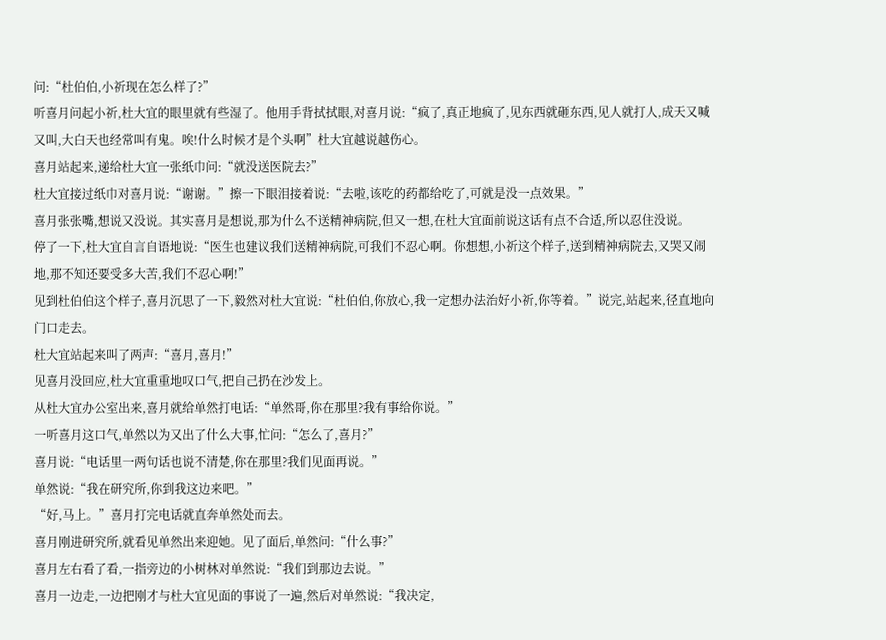问:“杜伯伯,小祈现在怎么样了?”
听喜月问起小祈,杜大宜的眼里就有些湿了。他用手背拭拭眼,对喜月说:“疯了,真正地疯了,见东西就砸东西,见人就打人,成天又喊又叫,大白天也经常叫有鬼。唉!什么时候才是个头啊”杜大宜越说越伤心。
喜月站起来,递给杜大宜一张纸巾问:“就没送医院去?”
杜大宜接过纸巾对喜月说:“谢谢。”擦一下眼泪接着说:“去啦,该吃的药都给吃了,可就是没一点效果。”
喜月张张嘴,想说又没说。其实喜月是想说,那为什么不送精神病院,但又一想,在杜大宜面前说这话有点不合适,所以忍住没说。
停了一下,杜大宜自言自语地说:“医生也建议我们送精神病院,可我们不忍心啊。你想想,小祈这个样子,送到精神病院去,又哭又闹地,那不知还要受多大苦,我们不忍心啊!”
见到杜伯伯这个样子,喜月沉思了一下,毅然对杜大宜说:“杜伯伯,你放心,我一定想办法治好小祈,你等着。”说完,站起来,径直地向门口走去。
杜大宜站起来叫了两声:“喜月,喜月!”
见喜月没回应,杜大宜重重地叹口气,把自己扔在沙发上。
从杜大宜办公室出来,喜月就给单然打电话:“单然哥,你在那里?我有事给你说。”
一听喜月这口气,单然以为又出了什么大事,忙问:“怎么了,喜月?”
喜月说:“电话里一两句话也说不清楚,你在那里?我们见面再说。”
单然说:“我在研究所,你到我这边来吧。”
“好,马上。”喜月打完电话就直奔单然处而去。
喜月刚进研究所,就看见单然出来迎她。见了面后,单然问:“什么事?”
喜月左右看了看,一指旁边的小树林对单然说:“我们到那边去说。”
喜月一边走,一边把刚才与杜大宜见面的事说了一遍,然后对单然说:“我决定,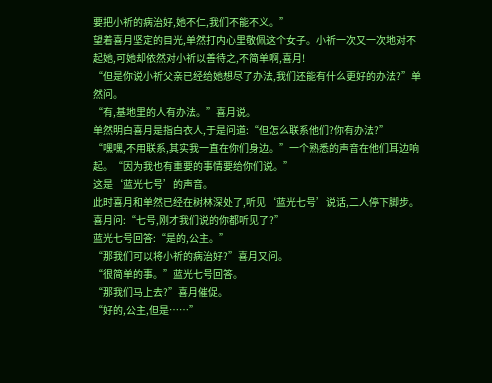要把小祈的病治好,她不仁,我们不能不义。”
望着喜月坚定的目光,单然打内心里敬佩这个女子。小祈一次又一次地对不起她,可她却依然对小祈以善待之,不简单啊,喜月!
“但是你说小祈父亲已经给她想尽了办法,我们还能有什么更好的办法?”单然问。
“有,基地里的人有办法。”喜月说。
单然明白喜月是指白衣人,于是问道:“但怎么联系他们?你有办法?”
“嘿嘿,不用联系,其实我一直在你们身边。”一个熟悉的声音在他们耳边响起。“因为我也有重要的事情要给你们说。”
这是‘蓝光七号’的声音。
此时喜月和单然已经在树林深处了,听见‘蓝光七号’说话,二人停下脚步。喜月问:“七号,刚才我们说的你都听见了?”
蓝光七号回答:“是的,公主。”
“那我们可以将小祈的病治好?”喜月又问。
“很简单的事。”蓝光七号回答。
“那我们马上去?”喜月催促。
“好的,公主,但是……”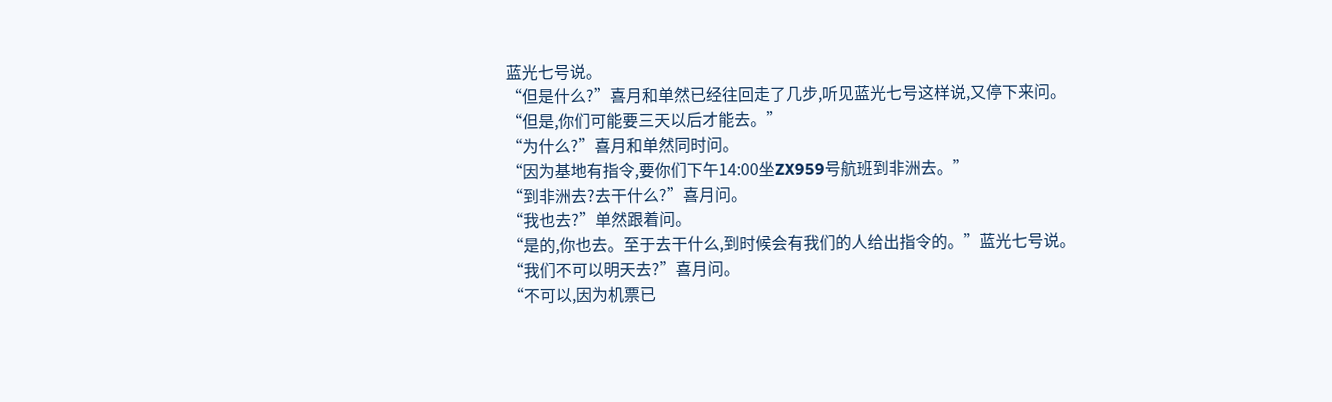蓝光七号说。
“但是什么?”喜月和单然已经往回走了几步,听见蓝光七号这样说,又停下来问。
“但是,你们可能要三天以后才能去。”
“为什么?”喜月和单然同时问。
“因为基地有指令,要你们下午14:00坐ZX959号航班到非洲去。”
“到非洲去?去干什么?”喜月问。
“我也去?”单然跟着问。
“是的,你也去。至于去干什么,到时候会有我们的人给出指令的。”蓝光七号说。
“我们不可以明天去?”喜月问。
“不可以,因为机票已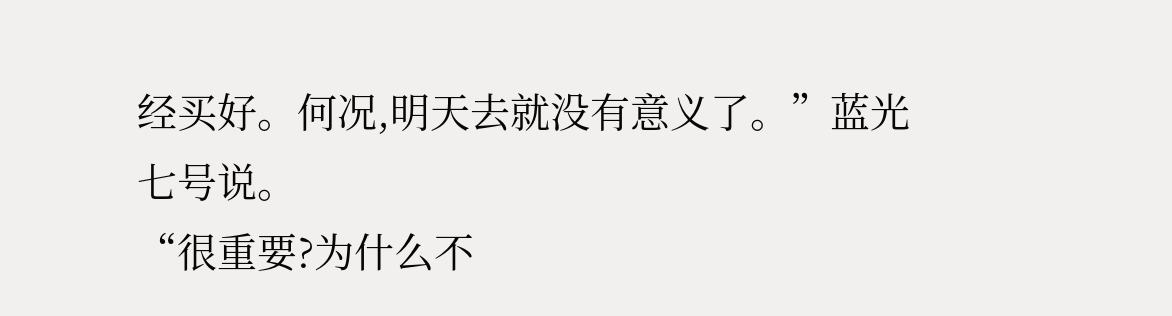经买好。何况,明天去就没有意义了。”蓝光七号说。
“很重要?为什么不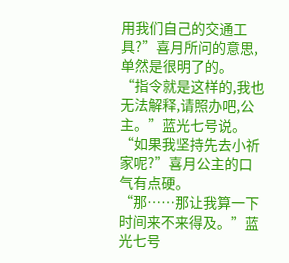用我们自己的交通工具?”喜月所问的意思,单然是很明了的。
“指令就是这样的,我也无法解释,请照办吧,公主。”蓝光七号说。
“如果我坚持先去小祈家呢?”喜月公主的口气有点硬。
“那……那让我算一下时间来不来得及。”蓝光七号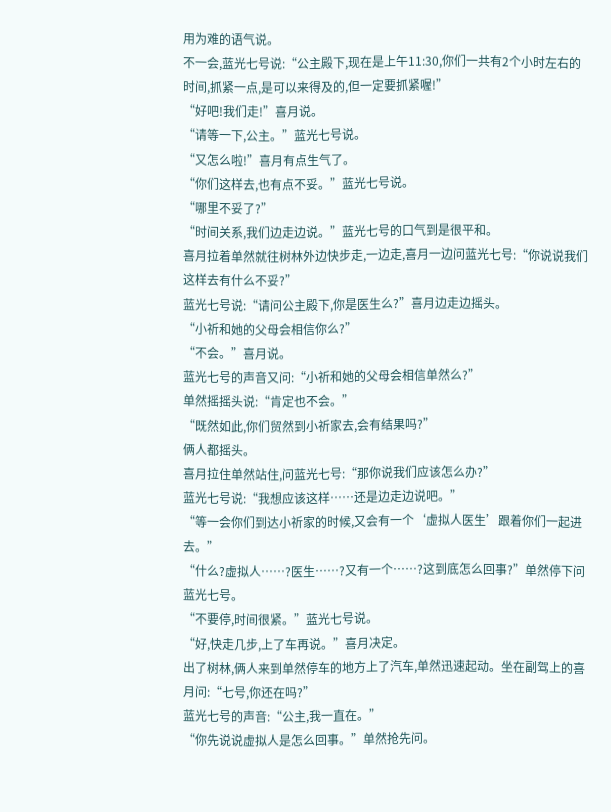用为难的语气说。
不一会,蓝光七号说:“公主殿下,现在是上午11:30,你们一共有2个小时左右的时间,抓紧一点,是可以来得及的,但一定要抓紧喔!”
“好吧!我们走!”喜月说。
“请等一下,公主。”蓝光七号说。
“又怎么啦!”喜月有点生气了。
“你们这样去,也有点不妥。”蓝光七号说。
“哪里不妥了?”
“时间关系,我们边走边说。”蓝光七号的口气到是很平和。
喜月拉着单然就往树林外边快步走,一边走,喜月一边问蓝光七号:“你说说我们这样去有什么不妥?”
蓝光七号说:“请问公主殿下,你是医生么?”喜月边走边摇头。
“小祈和她的父母会相信你么?”
“不会。”喜月说。
蓝光七号的声音又问:“小祈和她的父母会相信单然么?”
单然摇摇头说:“肯定也不会。”
“既然如此,你们贸然到小祈家去,会有结果吗?”
俩人都摇头。
喜月拉住单然站住,问蓝光七号:“那你说我们应该怎么办?”
蓝光七号说:“我想应该这样……还是边走边说吧。”
“等一会你们到达小祈家的时候,又会有一个‘虚拟人医生’跟着你们一起进去。”
“什么?虚拟人……?医生……?又有一个……?这到底怎么回事?”单然停下问蓝光七号。
“不要停,时间很紧。”蓝光七号说。
“好,快走几步,上了车再说。”喜月决定。
出了树林,俩人来到单然停车的地方上了汽车,单然迅速起动。坐在副驾上的喜月问:“七号,你还在吗?”
蓝光七号的声音:“公主,我一直在。”
“你先说说虚拟人是怎么回事。”单然抢先问。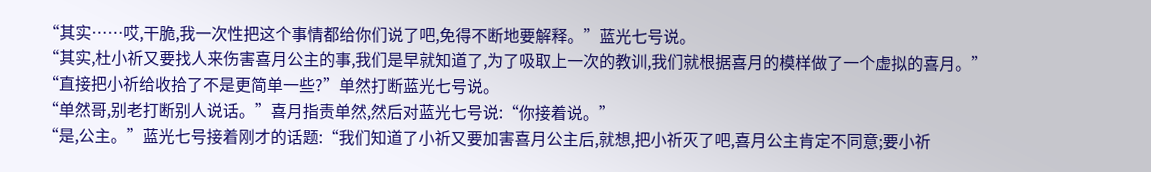“其实……哎,干脆,我一次性把这个事情都给你们说了吧,免得不断地要解释。”蓝光七号说。
“其实,杜小祈又要找人来伤害喜月公主的事,我们是早就知道了,为了吸取上一次的教训,我们就根据喜月的模样做了一个虚拟的喜月。”
“直接把小祈给收拾了不是更简单一些?”单然打断蓝光七号说。
“单然哥,别老打断别人说话。”喜月指责单然,然后对蓝光七号说:“你接着说。”
“是,公主。”蓝光七号接着刚才的话题:“我们知道了小祈又要加害喜月公主后,就想,把小祈灭了吧,喜月公主肯定不同意;要小祈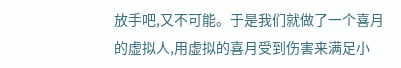放手吧,又不可能。于是我们就做了一个喜月的虚拟人,用虚拟的喜月受到伤害来满足小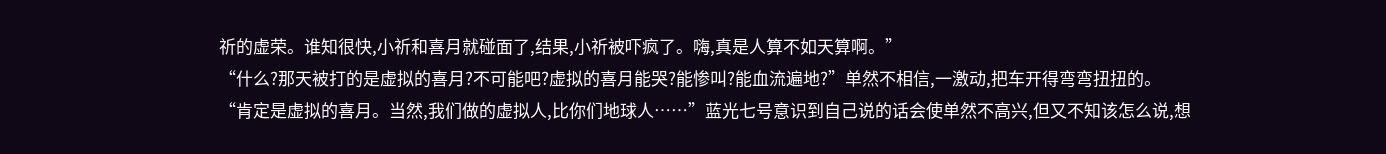祈的虚荣。谁知很快,小祈和喜月就碰面了,结果,小祈被吓疯了。嗨,真是人算不如天算啊。”
“什么?那天被打的是虚拟的喜月?不可能吧?虚拟的喜月能哭?能惨叫?能血流遍地?”单然不相信,一激动,把车开得弯弯扭扭的。
“肯定是虚拟的喜月。当然,我们做的虚拟人,比你们地球人……”蓝光七号意识到自己说的话会使单然不高兴,但又不知该怎么说,想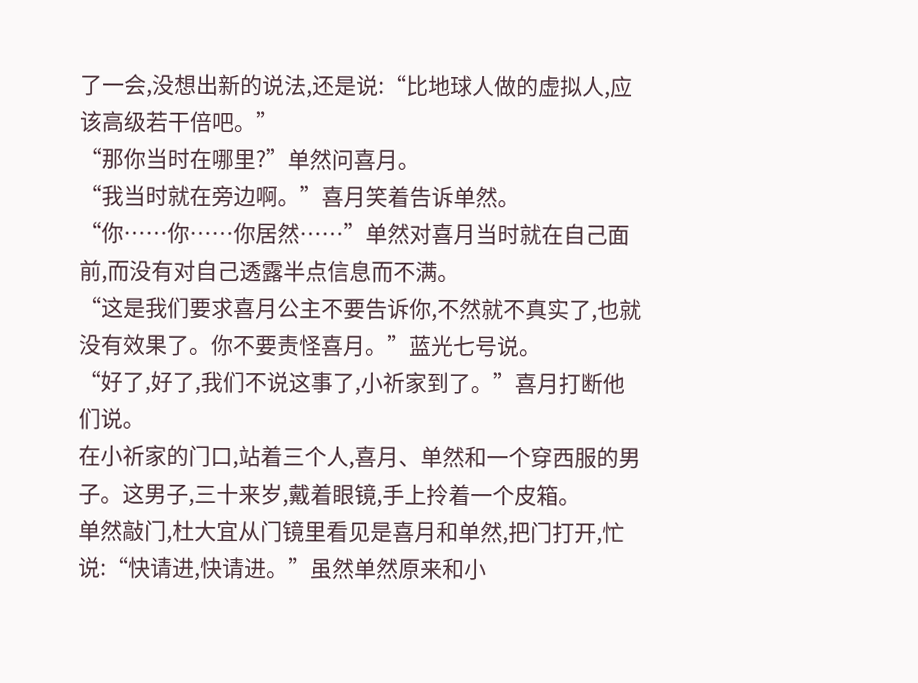了一会,没想出新的说法,还是说:“比地球人做的虚拟人,应该高级若干倍吧。”
“那你当时在哪里?”单然问喜月。
“我当时就在旁边啊。”喜月笑着告诉单然。
“你……你……你居然……”单然对喜月当时就在自己面前,而没有对自己透露半点信息而不满。
“这是我们要求喜月公主不要告诉你,不然就不真实了,也就没有效果了。你不要责怪喜月。”蓝光七号说。
“好了,好了,我们不说这事了,小祈家到了。”喜月打断他们说。
在小祈家的门口,站着三个人,喜月、单然和一个穿西服的男子。这男子,三十来岁,戴着眼镜,手上拎着一个皮箱。
单然敲门,杜大宜从门镜里看见是喜月和单然,把门打开,忙说:“快请进,快请进。”虽然单然原来和小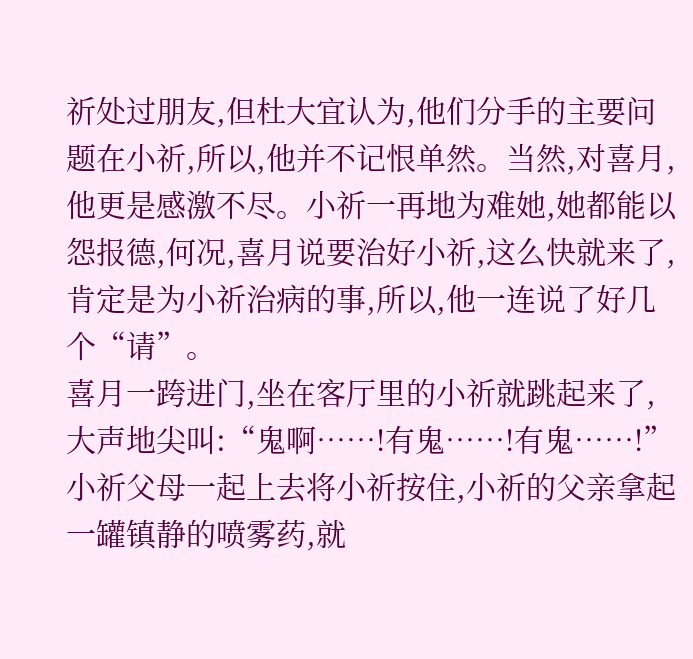祈处过朋友,但杜大宜认为,他们分手的主要问题在小祈,所以,他并不记恨单然。当然,对喜月,他更是感激不尽。小祈一再地为难她,她都能以怨报德,何况,喜月说要治好小祈,这么快就来了,肯定是为小祈治病的事,所以,他一连说了好几个“请”。
喜月一跨进门,坐在客厅里的小祈就跳起来了,大声地尖叫:“鬼啊……!有鬼……!有鬼……!”
小祈父母一起上去将小祈按住,小祈的父亲拿起一罐镇静的喷雾药,就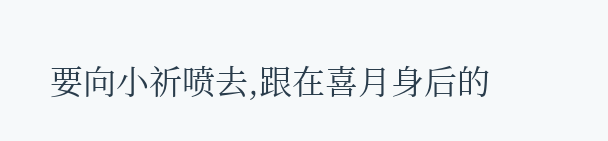要向小祈喷去,跟在喜月身后的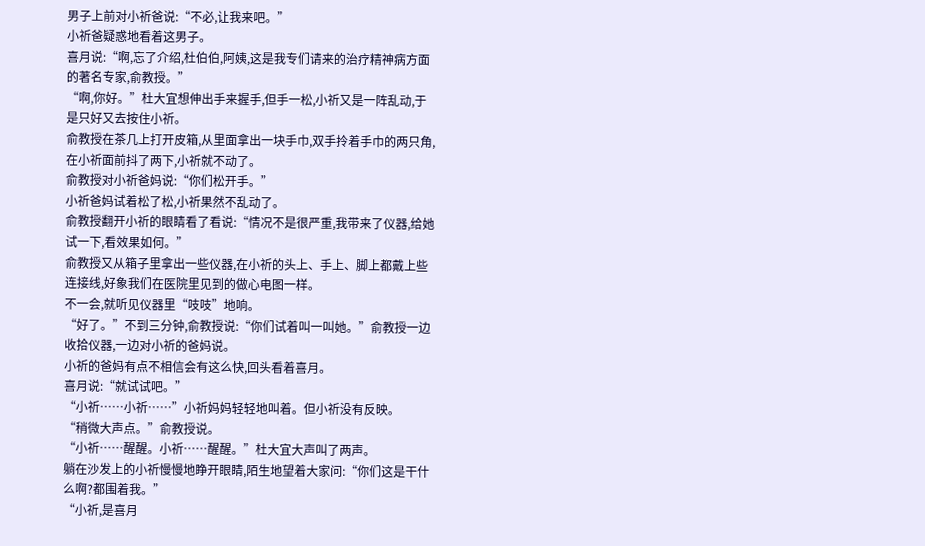男子上前对小祈爸说:“不必,让我来吧。”
小祈爸疑惑地看着这男子。
喜月说:“啊,忘了介绍,杜伯伯,阿姨,这是我专们请来的治疗精神病方面的著名专家,俞教授。”
“啊,你好。”杜大宜想伸出手来握手,但手一松,小祈又是一阵乱动,于是只好又去按住小祈。
俞教授在茶几上打开皮箱,从里面拿出一块手巾,双手拎着手巾的两只角,在小祈面前抖了两下,小祈就不动了。
俞教授对小祈爸妈说:“你们松开手。”
小祈爸妈试着松了松,小祈果然不乱动了。
俞教授翻开小祈的眼睛看了看说:“情况不是很严重,我带来了仪器,给她试一下,看效果如何。”
俞教授又从箱子里拿出一些仪器,在小祈的头上、手上、脚上都戴上些连接线,好象我们在医院里见到的做心电图一样。
不一会,就听见仪器里“吱吱”地响。
“好了。”不到三分钟,俞教授说:“你们试着叫一叫她。”俞教授一边收拾仪器,一边对小祈的爸妈说。
小祈的爸妈有点不相信会有这么快,回头看着喜月。
喜月说:“就试试吧。”
“小祈……小祈……”小祈妈妈轻轻地叫着。但小祈没有反映。
“稍微大声点。”俞教授说。
“小祈……醒醒。小祈……醒醒。”杜大宜大声叫了两声。
躺在沙发上的小祈慢慢地睁开眼睛,陌生地望着大家问:“你们这是干什么啊?都围着我。”
“小祈,是喜月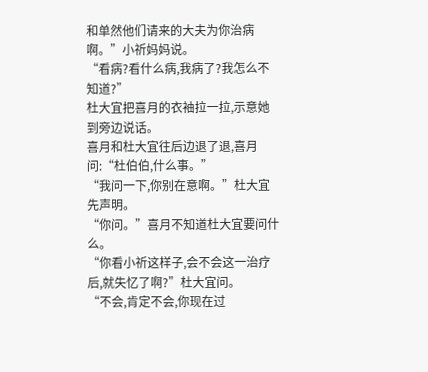和单然他们请来的大夫为你治病啊。”小祈妈妈说。
“看病?看什么病,我病了?我怎么不知道?”
杜大宜把喜月的衣袖拉一拉,示意她到旁边说话。
喜月和杜大宜往后边退了退,喜月问:“杜伯伯,什么事。”
“我问一下,你别在意啊。”杜大宜先声明。
“你问。”喜月不知道杜大宜要问什么。
“你看小祈这样子,会不会这一治疗后,就失忆了啊?”杜大宜问。
“不会,肯定不会,你现在过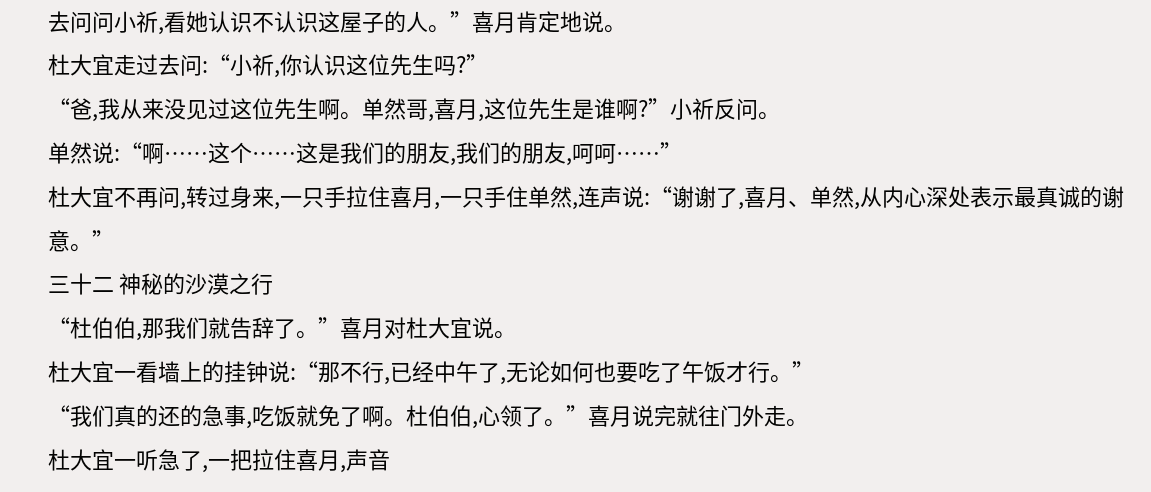去问问小祈,看她认识不认识这屋子的人。”喜月肯定地说。
杜大宜走过去问:“小祈,你认识这位先生吗?”
“爸,我从来没见过这位先生啊。单然哥,喜月,这位先生是谁啊?”小祈反问。
单然说:“啊……这个……这是我们的朋友,我们的朋友,呵呵……”
杜大宜不再问,转过身来,一只手拉住喜月,一只手住单然,连声说:“谢谢了,喜月、单然,从内心深处表示最真诚的谢意。”
三十二 神秘的沙漠之行
“杜伯伯,那我们就告辞了。”喜月对杜大宜说。
杜大宜一看墙上的挂钟说:“那不行,已经中午了,无论如何也要吃了午饭才行。”
“我们真的还的急事,吃饭就免了啊。杜伯伯,心领了。”喜月说完就往门外走。
杜大宜一听急了,一把拉住喜月,声音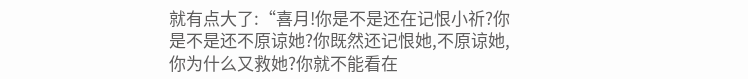就有点大了:“喜月!你是不是还在记恨小祈?你是不是还不原谅她?你既然还记恨她,不原谅她,你为什么又救她?你就不能看在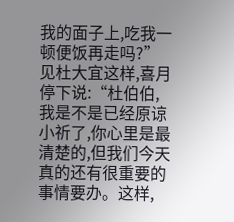我的面子上,吃我一顿便饭再走吗?”
见杜大宜这样,喜月停下说:“杜伯伯,我是不是已经原谅小祈了,你心里是最清楚的,但我们今天真的还有很重要的事情要办。这样,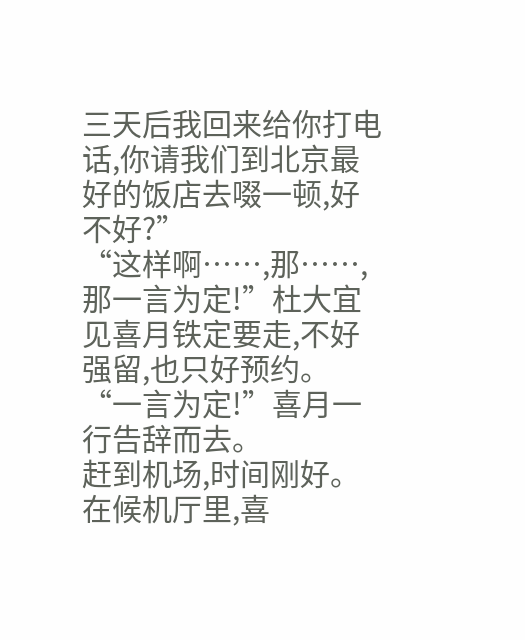三天后我回来给你打电话,你请我们到北京最好的饭店去啜一顿,好不好?”
“这样啊……,那……,那一言为定!”杜大宜见喜月铁定要走,不好强留,也只好预约。
“一言为定!”喜月一行告辞而去。
赶到机场,时间刚好。
在候机厅里,喜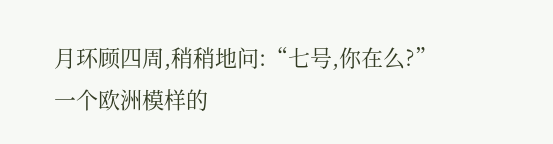月环顾四周,稍稍地问:“七号,你在么?”
一个欧洲模样的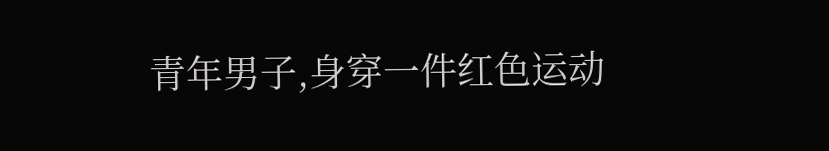青年男子,身穿一件红色运动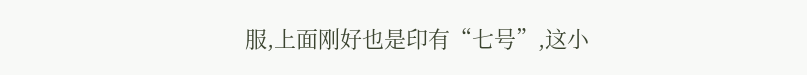服,上面刚好也是印有“七号”,这小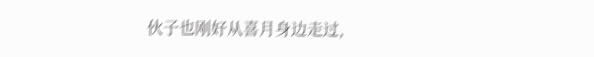伙子也刚好从喜月身边走过,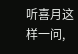听喜月这样一问,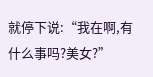就停下说:“我在啊,有什么事吗?美女?”